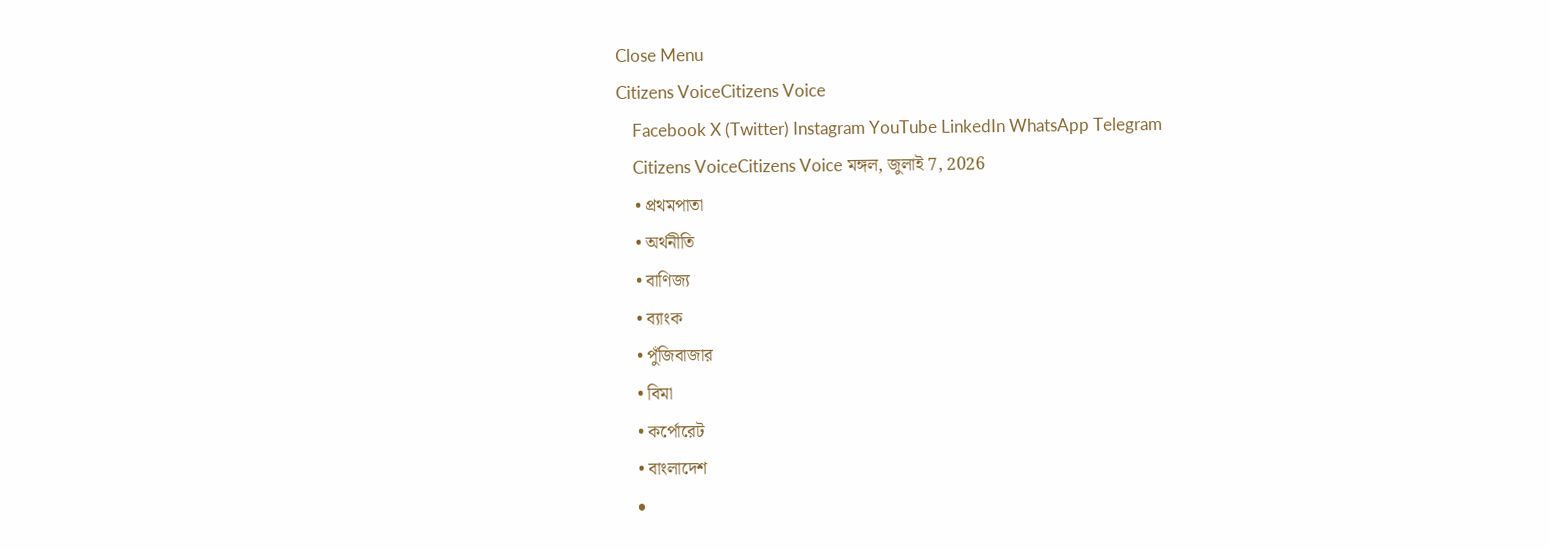Close Menu
Citizens VoiceCitizens Voice
    Facebook X (Twitter) Instagram YouTube LinkedIn WhatsApp Telegram
    Citizens VoiceCitizens Voice মঙ্গল, জুলাই 7, 2026
    • প্রথমপাতা
    • অর্থনীতি
    • বাণিজ্য
    • ব্যাংক
    • পুঁজিবাজার
    • বিমা
    • কর্পোরেট
    • বাংলাদেশ
    •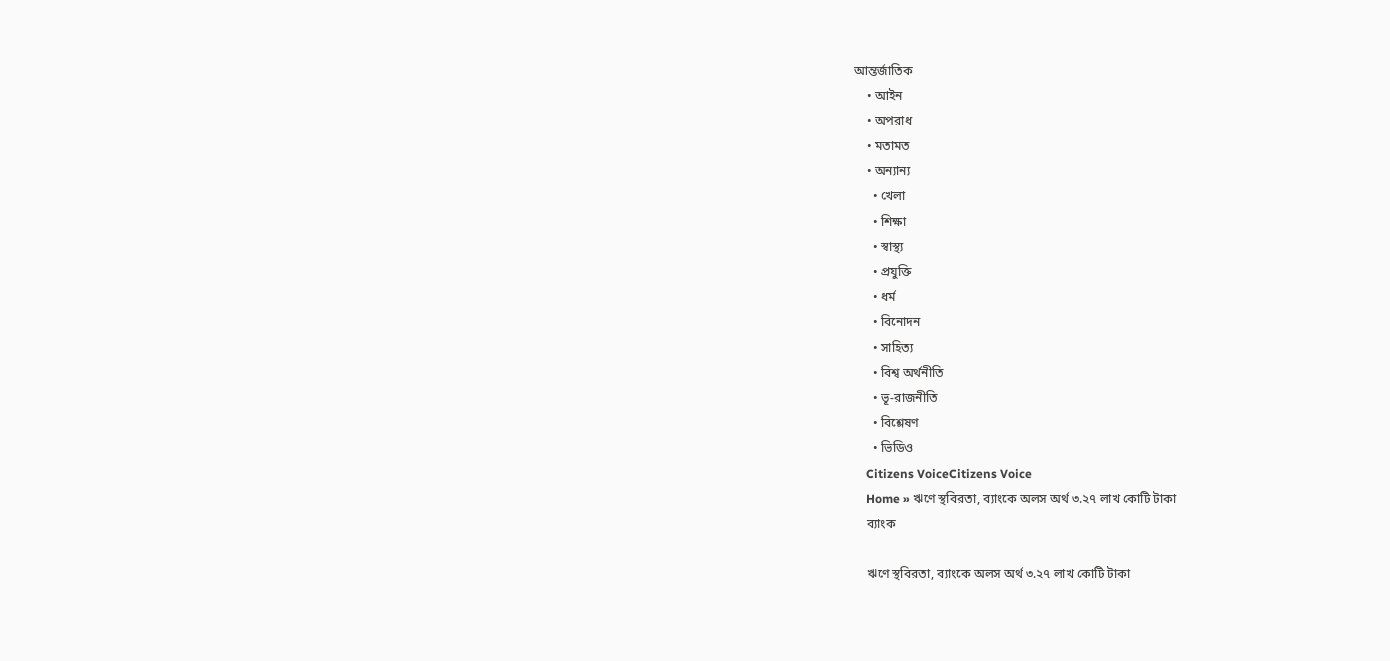আন্তর্জাতিক
    • আইন
    • অপরাধ
    • মতামত
    • অন্যান্য
      • খেলা
      • শিক্ষা
      • স্বাস্থ্য
      • প্রযুক্তি
      • ধর্ম
      • বিনোদন
      • সাহিত্য
      • বিশ্ব অর্থনীতি
      • ভূ-রাজনীতি
      • বিশ্লেষণ
      • ভিডিও
    Citizens VoiceCitizens Voice
    Home » ঋণে স্থবিরতা, ব্যাংকে অলস অর্থ ৩.২৭ লাখ কোটি টাকা
    ব্যাংক

    ঋণে স্থবিরতা, ব্যাংকে অলস অর্থ ৩.২৭ লাখ কোটি টাকা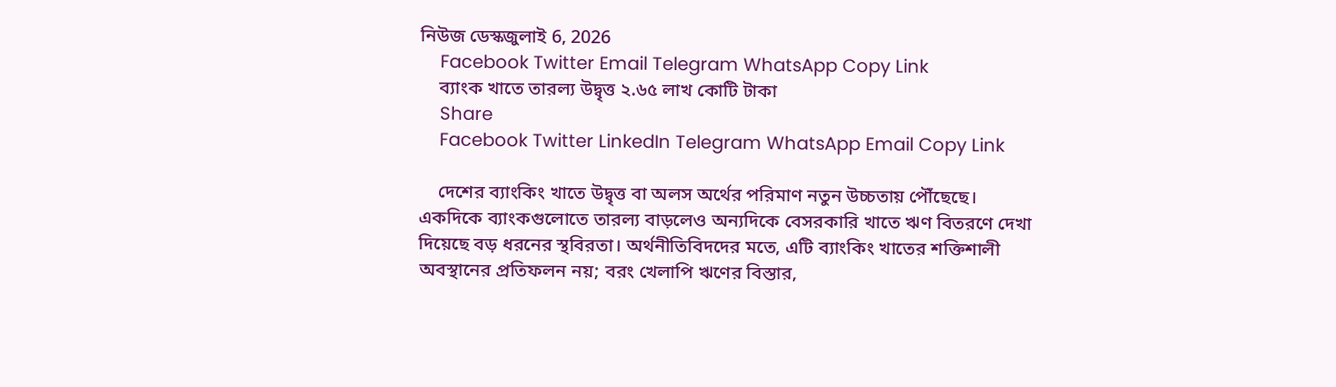নিউজ ডেস্কজুলাই 6, 2026
    Facebook Twitter Email Telegram WhatsApp Copy Link
    ব্যাংক খাতে তারল্য উদ্বৃত্ত ২.৬৫ লাখ কোটি টাকা
    Share
    Facebook Twitter LinkedIn Telegram WhatsApp Email Copy Link

    দেশের ব্যাংকিং খাতে উদ্বৃত্ত বা অলস অর্থের পরিমাণ নতুন উচ্চতায় পৌঁছেছে। একদিকে ব্যাংকগুলোতে তারল্য বাড়লেও অন্যদিকে বেসরকারি খাতে ঋণ বিতরণে দেখা দিয়েছে বড় ধরনের স্থবিরতা। অর্থনীতিবিদদের মতে, এটি ব্যাংকিং খাতের শক্তিশালী অবস্থানের প্রতিফলন নয়; বরং খেলাপি ঋণের বিস্তার,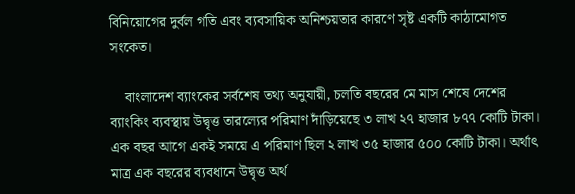বিনিয়োগের দুর্বল গতি এবং ব্যবসায়িক অনিশ্চয়তার কারণে সৃষ্ট একটি কাঠামোগত সংকেত।

    বাংলাদেশ ব্যাংকের সর্বশেষ তথ্য অনুযায়ী, চলতি বছরের মে মাস শেষে দেশের ব্যাংকিং ব্যবস্থায় উদ্বৃত্ত তারল্যের পরিমাণ দাঁড়িয়েছে ৩ লাখ ২৭ হাজার ৮৭৭ কোটি টাকা। এক বছর আগে একই সময়ে এ পরিমাণ ছিল ২ লাখ ৩৫ হাজার ৫০০ কোটি টাকা। অর্থাৎ মাত্র এক বছরের ব্যবধানে উদ্বৃত্ত অর্থ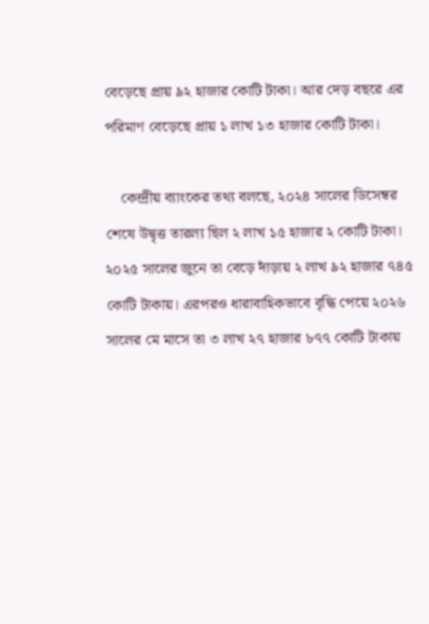বেড়েছে প্রায় ৯২ হাজার কোটি টাকা। আর দেড় বছরে এর পরিমাণ বেড়েছে প্রায় ১ লাখ ১৩ হাজার কোটি টাকা।

    কেন্দ্রীয় ব্যাংকের তথ্য বলছে, ২০২৪ সালের ডিসেম্বর শেষে উদ্বৃত্ত তারল্য ছিল ২ লাখ ১৫ হাজার ২ কোটি টাকা। ২০২৫ সালের জুনে তা বেড়ে দাঁড়ায় ২ লাখ ৯২ হাজার ৭৪৫ কোটি টাকায়। এরপরও ধারাবাহিকভাবে বৃদ্ধি পেয়ে ২০২৬ সালের মে মাসে তা ৩ লাখ ২৭ হাজার ৮৭৭ কোটি টাকায়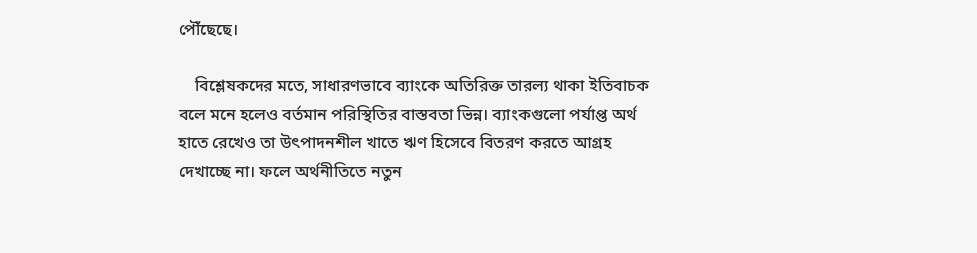পৌঁছেছে।

    বিশ্লেষকদের মতে, সাধারণভাবে ব্যাংকে অতিরিক্ত তারল্য থাকা ইতিবাচক বলে মনে হলেও বর্তমান পরিস্থিতির বাস্তবতা ভিন্ন। ব্যাংকগুলো পর্যাপ্ত অর্থ হাতে রেখেও তা উৎপাদনশীল খাতে ঋণ হিসেবে বিতরণ করতে আগ্রহ দেখাচ্ছে না। ফলে অর্থনীতিতে নতুন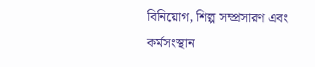বিনিয়োগ, শিল্প সম্প্রসারণ এবং কর্মসংস্থান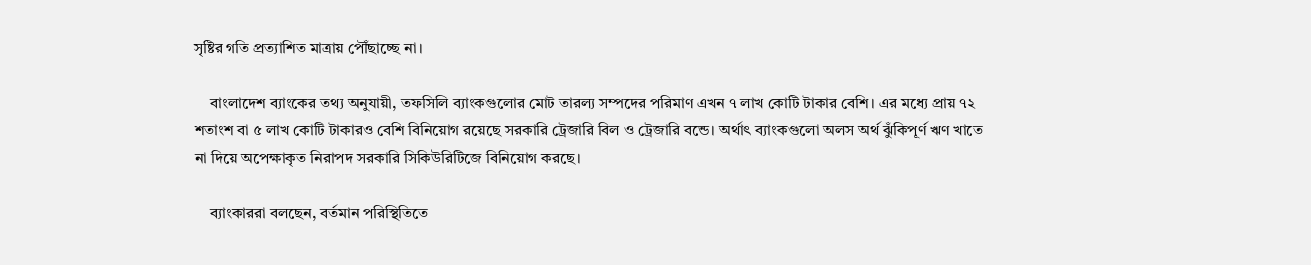সৃষ্টির গতি প্রত্যাশিত মাত্রায় পৌঁছাচ্ছে না।

    বাংলাদেশ ব্যাংকের তথ্য অনুযায়ী, তফসিলি ব্যাংকগুলোর মোট তারল্য সম্পদের পরিমাণ এখন ৭ লাখ কোটি টাকার বেশি। এর মধ্যে প্রায় ৭২ শতাংশ বা ৫ লাখ কোটি টাকারও বেশি বিনিয়োগ রয়েছে সরকারি ট্রেজারি বিল ও ট্রেজারি বন্ডে। অর্থাৎ ব্যাংকগুলো অলস অর্থ ঝুঁকিপূর্ণ ঋণ খাতে না দিয়ে অপেক্ষাকৃত নিরাপদ সরকারি সিকিউরিটিজে বিনিয়োগ করছে।

    ব্যাংকাররা বলছেন, বর্তমান পরিস্থিতিতে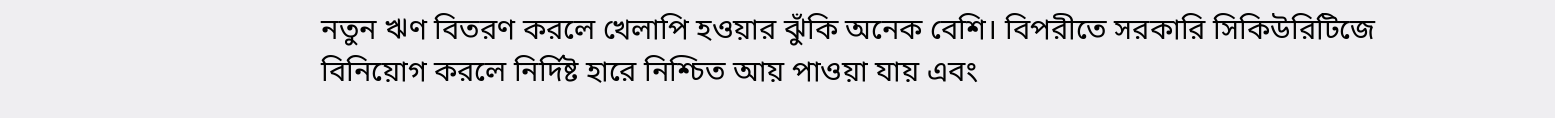নতুন ঋণ বিতরণ করলে খেলাপি হওয়ার ঝুঁকি অনেক বেশি। বিপরীতে সরকারি সিকিউরিটিজে বিনিয়োগ করলে নির্দিষ্ট হারে নিশ্চিত আয় পাওয়া যায় এবং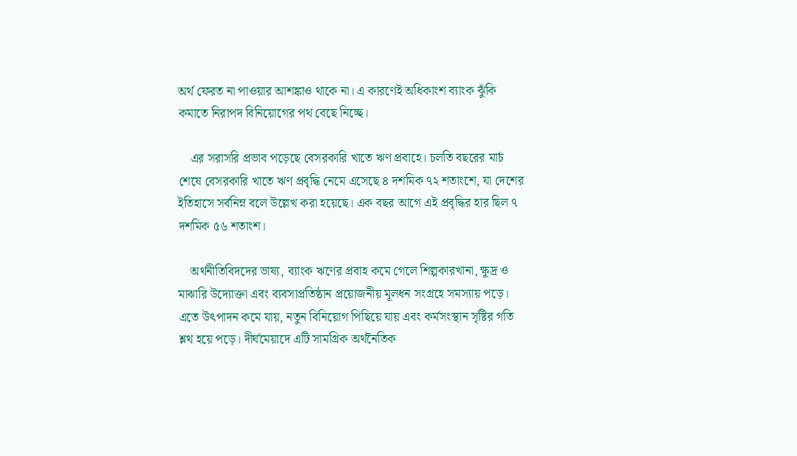অর্থ ফেরত না পাওয়ার আশঙ্কাও থাকে না। এ কারণেই অধিকাংশ ব্যাংক ঝুঁকি কমাতে নিরাপদ বিনিয়োগের পথ বেছে নিচ্ছে।

    এর সরাসরি প্রভাব পড়েছে বেসরকারি খাতে ঋণ প্রবাহে। চলতি বছরের মার্চ শেষে বেসরকারি খাতে ঋণ প্রবৃদ্ধি নেমে এসেছে ৪ দশমিক ৭২ শতাংশে, যা দেশের ইতিহাসে সর্বনিম্ন বলে উল্লেখ করা হয়েছে। এক বছর আগে এই প্রবৃদ্ধির হার ছিল ৭ দশমিক ৫৬ শতাংশ।

    অর্থনীতিবিদদের ভাষ্য, ব্যাংক ঋণের প্রবাহ কমে গেলে শিল্পকারখানা, ক্ষুদ্র ও মাঝারি উদ্যোক্তা এবং ব্যবসাপ্রতিষ্ঠান প্রয়োজনীয় মূলধন সংগ্রহে সমস্যায় পড়ে। এতে উৎপাদন কমে যায়, নতুন বিনিয়োগ পিছিয়ে যায় এবং কর্মসংস্থান সৃষ্টির গতি শ্লথ হয়ে পড়ে। দীর্ঘমেয়াদে এটি সামগ্রিক অর্থনৈতিক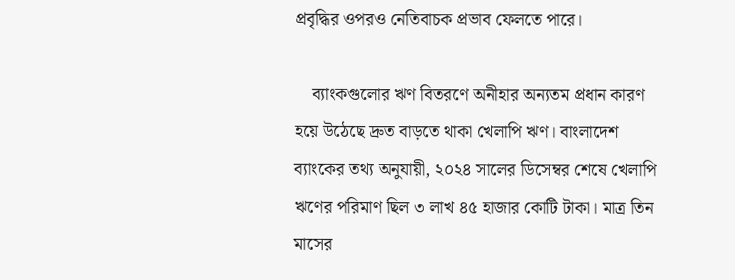প্রবৃদ্ধির ওপরও নেতিবাচক প্রভাব ফেলতে পারে।

    ব্যাংকগুলোর ঋণ বিতরণে অনীহার অন্যতম প্রধান কারণ হয়ে উঠেছে দ্রুত বাড়তে থাকা খেলাপি ঋণ। বাংলাদেশ ব্যাংকের তথ্য অনুযায়ী, ২০২৪ সালের ডিসেম্বর শেষে খেলাপি ঋণের পরিমাণ ছিল ৩ লাখ ৪৫ হাজার কোটি টাকা। মাত্র তিন মাসের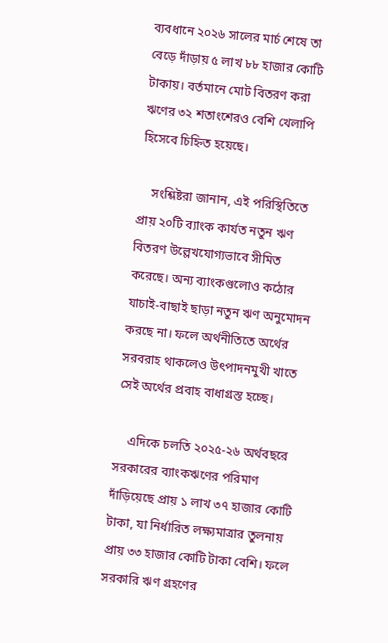ব্যবধানে ২০২৬ সালের মার্চ শেষে তা বেড়ে দাঁড়ায় ৫ লাখ ৮৮ হাজার কোটি টাকায়। বর্তমানে মোট বিতরণ করা ঋণের ৩২ শতাংশেরও বেশি খেলাপি হিসেবে চিহ্নিত হয়েছে।

    সংশ্লিষ্টরা জানান, এই পরিস্থিতিতে প্রায় ২০টি ব্যাংক কার্যত নতুন ঋণ বিতরণ উল্লেখযোগ্যভাবে সীমিত করেছে। অন্য ব্যাংকগুলোও কঠোর যাচাই-বাছাই ছাড়া নতুন ঋণ অনুমোদন করছে না। ফলে অর্থনীতিতে অর্থের সরবরাহ থাকলেও উৎপাদনমুখী খাতে সেই অর্থের প্রবাহ বাধাগ্রস্ত হচ্ছে।

    এদিকে চলতি ২০২৫-২৬ অর্থবছরে সরকারের ব্যাংকঋণের পরিমাণ দাঁড়িয়েছে প্রায় ১ লাখ ৩৭ হাজার কোটি টাকা, যা নির্ধারিত লক্ষ্যমাত্রার তুলনায় প্রায় ৩৩ হাজার কোটি টাকা বেশি। ফলে সরকারি ঋণ গ্রহণের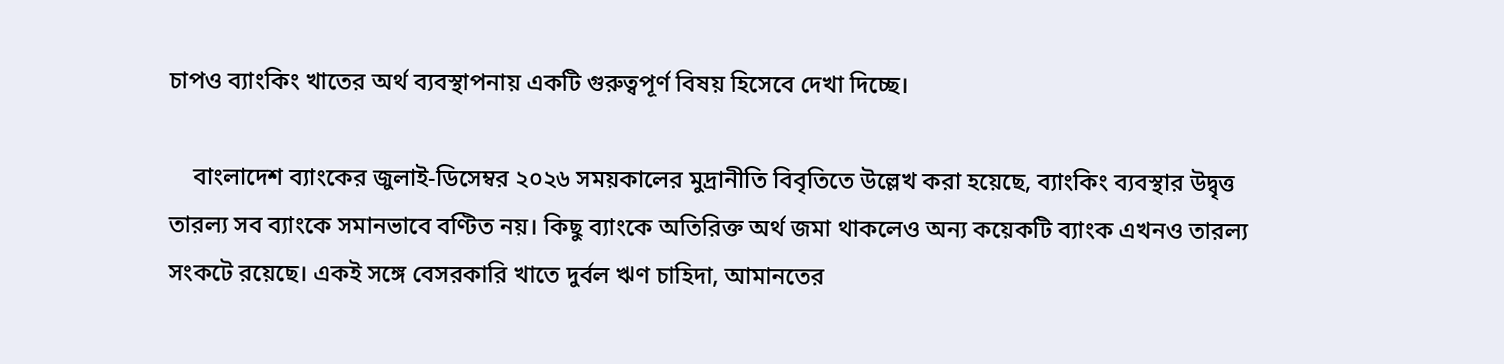চাপও ব্যাংকিং খাতের অর্থ ব্যবস্থাপনায় একটি গুরুত্বপূর্ণ বিষয় হিসেবে দেখা দিচ্ছে।

    বাংলাদেশ ব্যাংকের জুলাই-ডিসেম্বর ২০২৬ সময়কালের মুদ্রানীতি বিবৃতিতে উল্লেখ করা হয়েছে, ব্যাংকিং ব্যবস্থার উদ্বৃত্ত তারল্য সব ব্যাংকে সমানভাবে বণ্টিত নয়। কিছু ব্যাংকে অতিরিক্ত অর্থ জমা থাকলেও অন্য কয়েকটি ব্যাংক এখনও তারল্য সংকটে রয়েছে। একই সঙ্গে বেসরকারি খাতে দুর্বল ঋণ চাহিদা, আমানতের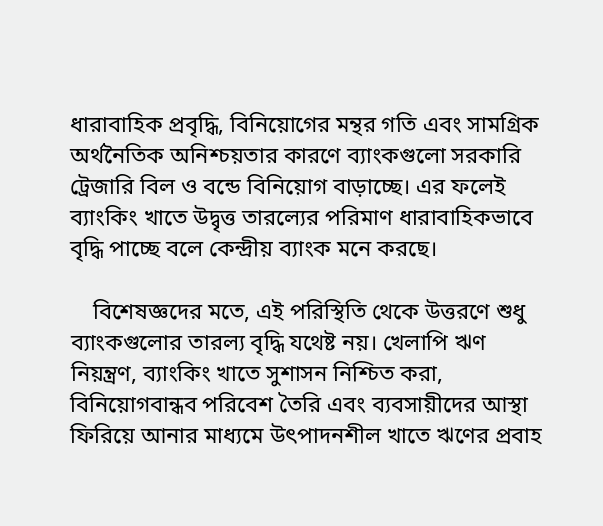ধারাবাহিক প্রবৃদ্ধি, বিনিয়োগের মন্থর গতি এবং সামগ্রিক অর্থনৈতিক অনিশ্চয়তার কারণে ব্যাংকগুলো সরকারি ট্রেজারি বিল ও বন্ডে বিনিয়োগ বাড়াচ্ছে। এর ফলেই ব্যাংকিং খাতে উদ্বৃত্ত তারল্যের পরিমাণ ধারাবাহিকভাবে বৃদ্ধি পাচ্ছে বলে কেন্দ্রীয় ব্যাংক মনে করছে।

    বিশেষজ্ঞদের মতে, এই পরিস্থিতি থেকে উত্তরণে শুধু ব্যাংকগুলোর তারল্য বৃদ্ধি যথেষ্ট নয়। খেলাপি ঋণ নিয়ন্ত্রণ, ব্যাংকিং খাতে সুশাসন নিশ্চিত করা, বিনিয়োগবান্ধব পরিবেশ তৈরি এবং ব্যবসায়ীদের আস্থা ফিরিয়ে আনার মাধ্যমে উৎপাদনশীল খাতে ঋণের প্রবাহ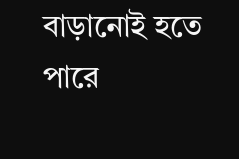বাড়ানোই হতে পারে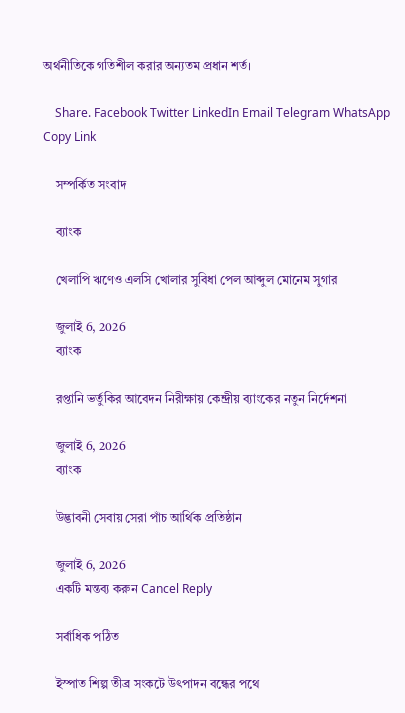অর্থনীতিকে গতিশীল করার অন্যতম প্রধান শর্ত।

    Share. Facebook Twitter LinkedIn Email Telegram WhatsApp Copy Link

    সম্পর্কিত সংবাদ

    ব্যাংক

    খেলাপি ঋণেও এলসি খোলার সুবিধা পেল আব্দুল মোনেম সুগার

    জুলাই 6, 2026
    ব্যাংক

    রপ্তানি ভর্তুকির আবেদন নিরীক্ষায় কেন্দ্রীয় ব্যাংকের নতুন নির্দেশনা

    জুলাই 6, 2026
    ব্যাংক

    উদ্ভাবনী সেবায় সেরা পাঁচ আর্থিক প্রতিষ্ঠান

    জুলাই 6, 2026
    একটি মন্তব্য করুন Cancel Reply

    সর্বাধিক পঠিত

    ইস্পাত শিল্প তীব্র সংকটে উৎপাদন বন্ধের পথে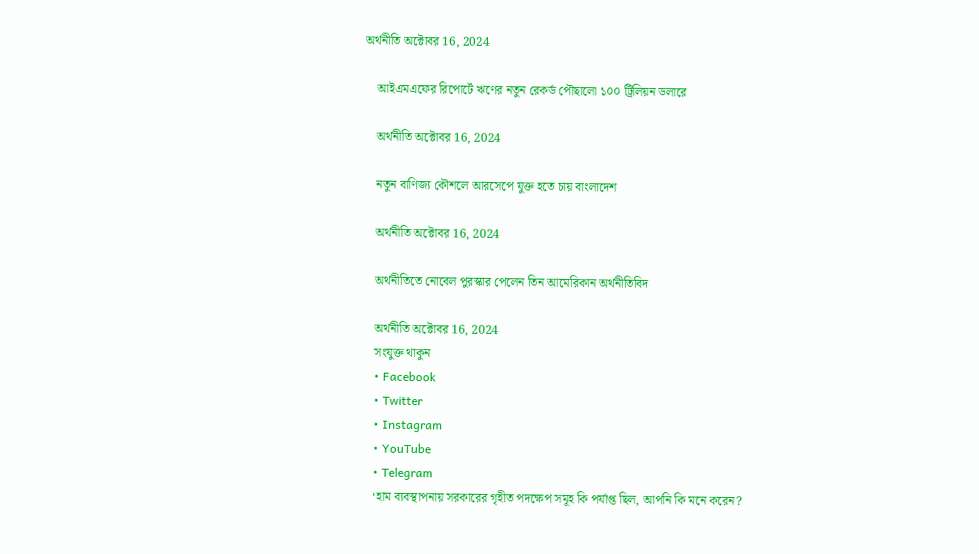অর্থনীতি অক্টোবর 16, 2024

    আইএমএফের রিপোর্টে ঋণের নতুন রেকর্ড পৌছালো ১০০ ট্রিলিয়ন ডলারে

    অর্থনীতি অক্টোবর 16, 2024

    নতুন বাণিজ্য কৌশলে আরসেপে যুক্ত হতে চায় বাংলাদেশ

    অর্থনীতি অক্টোবর 16, 2024

    অর্থনীতিতে নোবেল পুরস্কার পেলেন তিন আমেরিকান অর্থনীতিবিদ

    অর্থনীতি অক্টোবর 16, 2024
    সংযুক্ত থাকুন
    • Facebook
    • Twitter
    • Instagram
    • YouTube
    • Telegram
    ‘হাম ব্যবস্থাপনায় সরকারের গৃহীত পদক্ষেপ সমূহ কি পর্যাপ্ত ছিল, আপনি কি মনে করেন?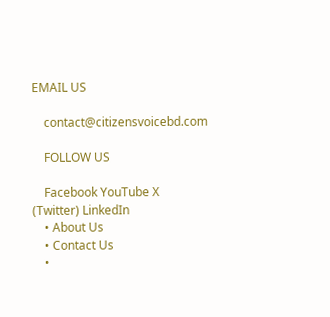EMAIL US

    contact@citizensvoicebd.com

    FOLLOW US

    Facebook YouTube X (Twitter) LinkedIn
    • About Us
    • Contact Us
    •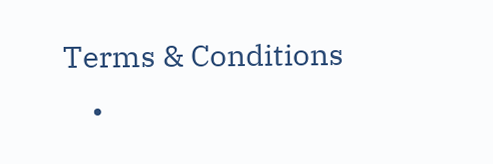Terms & Conditions
    •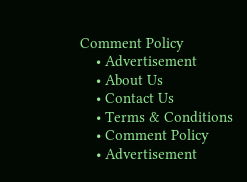Comment Policy
    • Advertisement
    • About Us
    • Contact Us
    • Terms & Conditions
    • Comment Policy
    • Advertisement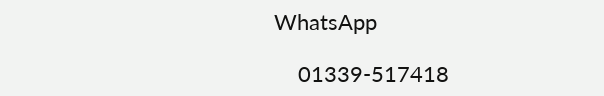WhatsApp

    01339-517418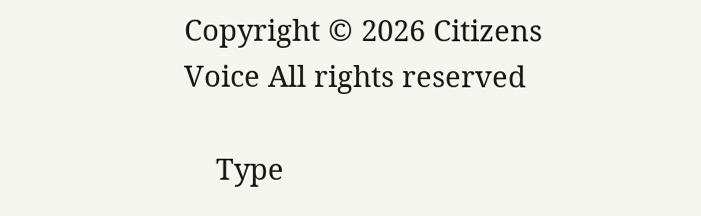Copyright © 2026 Citizens Voice All rights reserved

    Type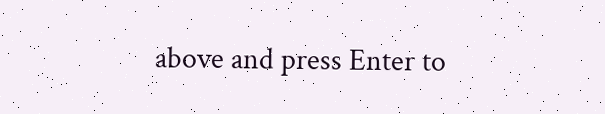above and press Enter to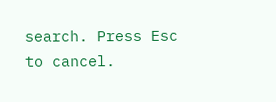search. Press Esc to cancel.